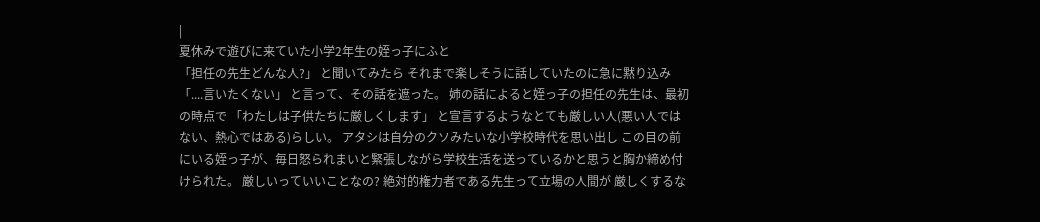|
夏休みで遊びに来ていた小学2年生の姪っ子にふと
「担任の先生どんな人?」 と聞いてみたら それまで楽しそうに話していたのに急に黙り込み 「....言いたくない」 と言って、その話を遮った。 姉の話によると姪っ子の担任の先生は、最初の時点で 「わたしは子供たちに厳しくします」 と宣言するようなとても厳しい人(悪い人ではない、熱心ではある)らしい。 アタシは自分のクソみたいな小学校時代を思い出し この目の前にいる姪っ子が、毎日怒られまいと緊張しながら学校生活を送っているかと思うと胸か締め付けられた。 厳しいっていいことなの? 絶対的権力者である先生って立場の人間が 厳しくするな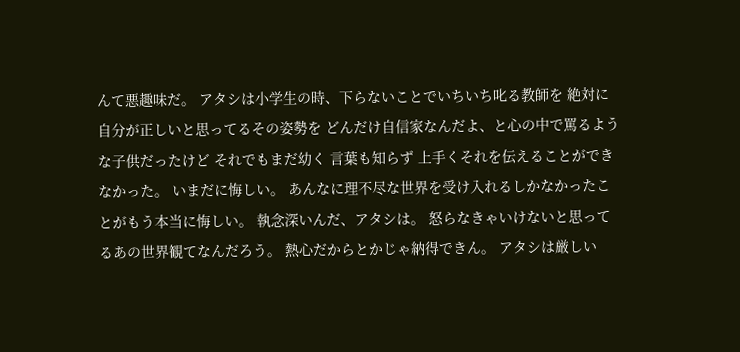んて悪趣味だ。 アタシは小学生の時、下らないことでいちいち叱る教師を 絶対に自分が正しいと思ってるその姿勢を どんだけ自信家なんだよ、と心の中で罵るような子供だったけど それでもまだ幼く 言葉も知らず 上手くそれを伝えることができなかった。 いまだに悔しい。 あんなに理不尽な世界を受け入れるしかなかったことがもう本当に悔しい。 執念深いんだ、アタシは。 怒らなきゃいけないと思ってるあの世界観てなんだろう。 熱心だからとかじゃ納得できん。 アタシは厳しい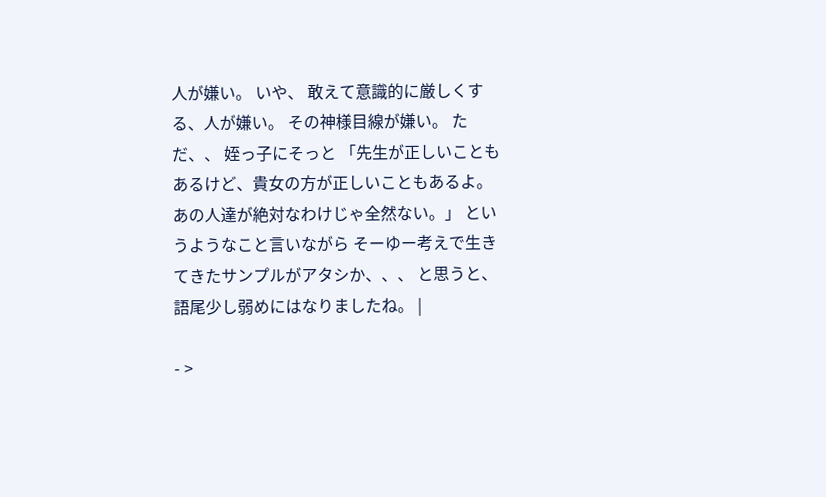人が嫌い。 いや、 敢えて意識的に厳しくする、人が嫌い。 その神様目線が嫌い。 ただ、、 姪っ子にそっと 「先生が正しいこともあるけど、貴女の方が正しいこともあるよ。あの人達が絶対なわけじゃ全然ない。」 というようなこと言いながら そーゆー考えで生きてきたサンプルがアタシか、、、 と思うと、語尾少し弱めにはなりましたね。 |

- >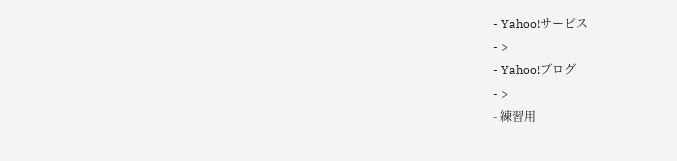- Yahoo!サービス
- >
- Yahoo!ブログ
- >
- 練習用